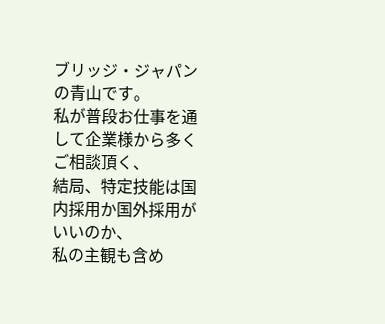ブリッジ・ジャパンの青山です。
私が普段お仕事を通して企業様から多くご相談頂く、
結局、特定技能は国内採用か国外採用がいいのか、
私の主観も含め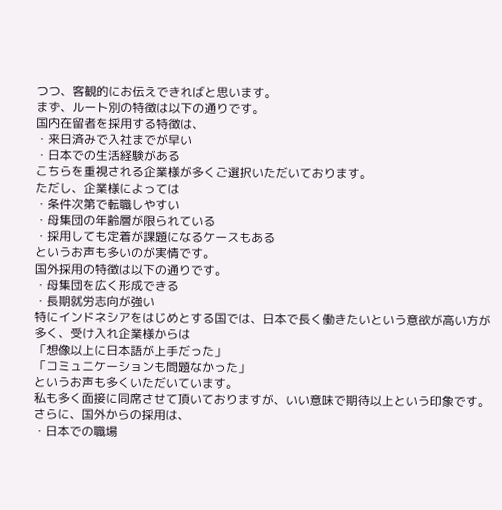つつ、客観的にお伝えできればと思います。
まず、ルート別の特徴は以下の通りです。
国内在留者を採用する特徴は、
・来日済みで入社までが早い
・日本での生活経験がある
こちらを重視される企業様が多くご選択いただいております。
ただし、企業様によっては
・条件次第で転職しやすい
・母集団の年齢層が限られている
・採用しても定着が課題になるケースもある
というお声も多いのが実情です。
国外採用の特徴は以下の通りです。
・母集団を広く形成できる
・長期就労志向が強い
特にインドネシアをはじめとする国では、日本で長く働きたいという意欲が高い方が多く、受け入れ企業様からは
「想像以上に日本語が上手だった」
「コミュニケーションも問題なかった」
というお声も多くいただいています。
私も多く面接に同席させて頂いておりますが、いい意味で期待以上という印象です。
さらに、国外からの採用は、
・日本での職場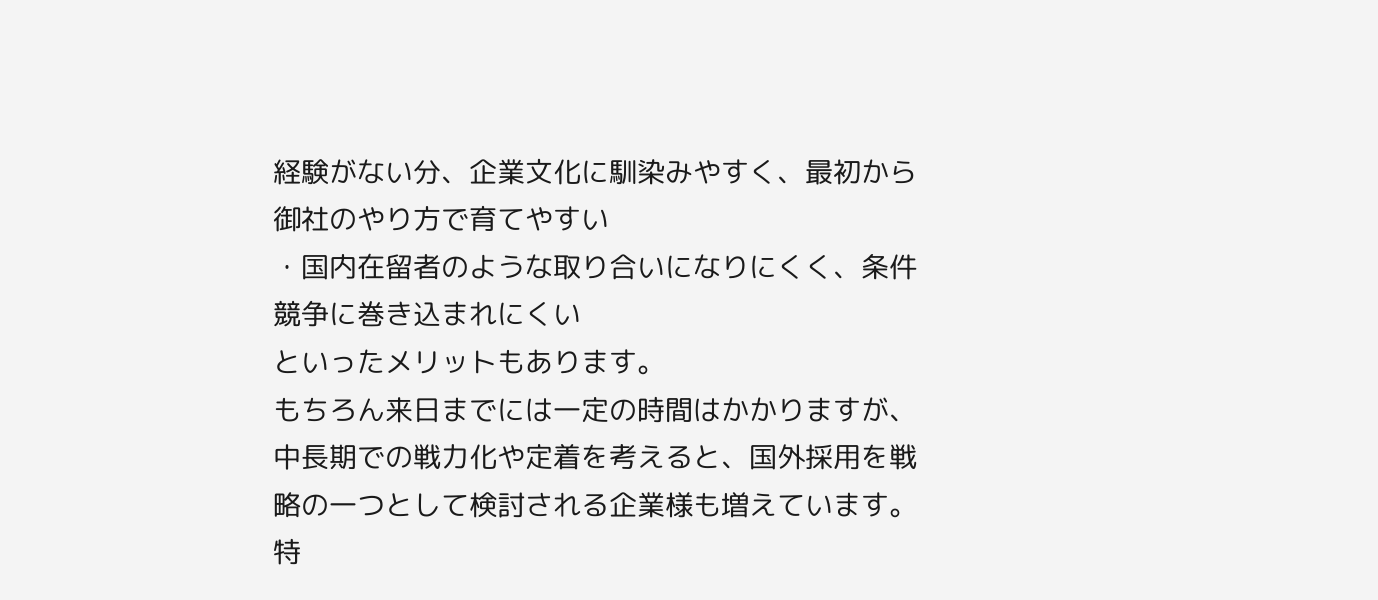経験がない分、企業文化に馴染みやすく、最初から御社のやり方で育てやすい
・国内在留者のような取り合いになりにくく、条件競争に巻き込まれにくい
といったメリットもあります。
もちろん来日までには一定の時間はかかりますが、
中長期での戦力化や定着を考えると、国外採用を戦略の一つとして検討される企業様も増えています。
特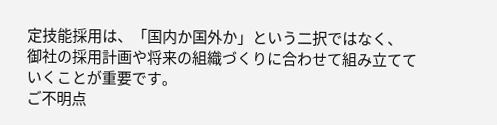定技能採用は、「国内か国外か」という二択ではなく、
御社の採用計画や将来の組織づくりに合わせて組み立てていくことが重要です。
ご不明点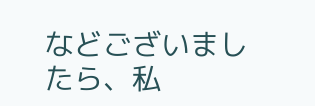などございましたら、私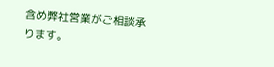含め弊社営業がご相談承ります。